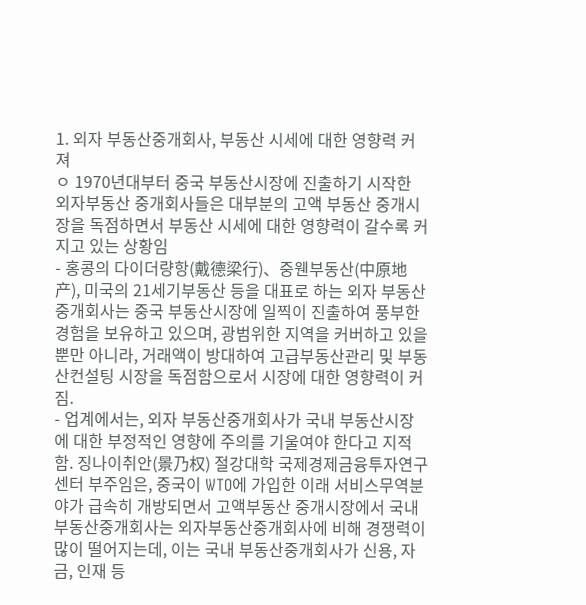1. 외자 부동산중개회사, 부동산 시세에 대한 영향력 커져
ㅇ 1970년대부터 중국 부동산시장에 진출하기 시작한 외자부동산 중개회사들은 대부분의 고액 부동산 중개시장을 독점하면서 부동산 시세에 대한 영향력이 갈수록 커지고 있는 상황임
- 홍콩의 다이더량항(戴德梁行)、중웬부동산(中原地产), 미국의 21세기부동산 등을 대표로 하는 외자 부동산중개회사는 중국 부동산시장에 일찍이 진출하여 풍부한 경험을 보유하고 있으며, 광범위한 지역을 커버하고 있을 뿐만 아니라, 거래액이 방대하여 고급부동산관리 및 부동산컨설팅 시장을 독점함으로서 시장에 대한 영향력이 커짐.
- 업계에서는, 외자 부동산중개회사가 국내 부동산시장에 대한 부정적인 영향에 주의를 기울여야 한다고 지적함. 징나이취안(景乃权) 절강대학 국제경제금융투자연구센터 부주임은, 중국이 WTO에 가입한 이래 서비스무역분야가 급속히 개방되면서 고액부동산 중개시장에서 국내 부동산중개회사는 외자부동산중개회사에 비해 경쟁력이 많이 떨어지는데, 이는 국내 부동산중개회사가 신용, 자금, 인재 등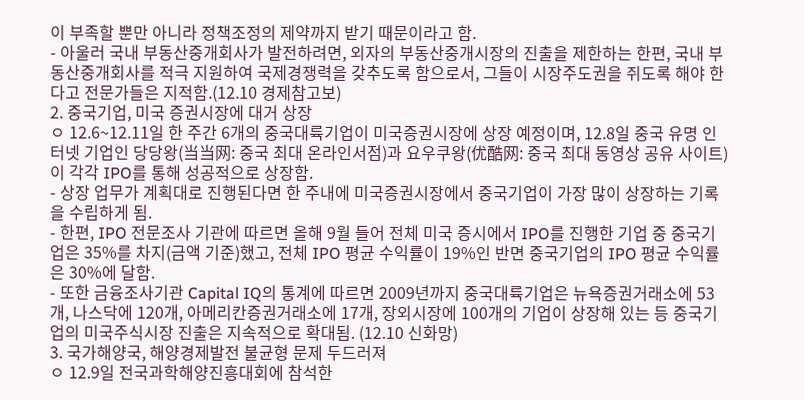이 부족할 뿐만 아니라 정책조정의 제약까지 받기 때문이라고 함.
- 아울러 국내 부동산중개회사가 발전하려면, 외자의 부동산중개시장의 진출을 제한하는 한편, 국내 부동산중개회사를 적극 지원하여 국제경쟁력을 갖추도록 함으로서, 그들이 시장주도권을 쥐도록 해야 한다고 전문가들은 지적함.(12.10 경제참고보)
2. 중국기업, 미국 증권시장에 대거 상장
ㅇ 12.6~12.11일 한 주간 6개의 중국대륙기업이 미국증권시장에 상장 예정이며, 12.8일 중국 유명 인터넷 기업인 당당왕(当当网: 중국 최대 온라인서점)과 요우쿠왕(优酷网: 중국 최대 동영상 공유 사이트)이 각각 IPO를 통해 성공적으로 상장함.
- 상장 업무가 계획대로 진행된다면 한 주내에 미국증권시장에서 중국기업이 가장 많이 상장하는 기록을 수립하게 됨.
- 한편, IPO 전문조사 기관에 따르면 올해 9월 들어 전체 미국 증시에서 IPO를 진행한 기업 중 중국기업은 35%를 차지(금액 기준)했고, 전체 IPO 평균 수익률이 19%인 반면 중국기업의 IPO 평균 수익률은 30%에 달함.
- 또한 금융조사기관 Capital IQ의 통계에 따르면 2009년까지 중국대륙기업은 뉴욕증권거래소에 53개, 나스닥에 120개, 아메리칸증권거래소에 17개, 장외시장에 100개의 기업이 상장해 있는 등 중국기업의 미국주식시장 진출은 지속적으로 확대됨. (12.10 신화망)
3. 국가해양국, 해양경제발전 불균형 문제 두드러져
ㅇ 12.9일 전국과학해양진흥대회에 참석한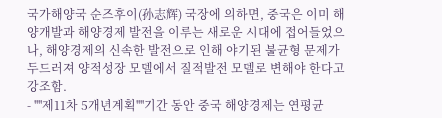국가해양국 순즈후이(孙志辉) 국장에 의하면, 중국은 이미 해양개발과 해양경제 발전을 이루는 새로운 시대에 접어들었으나, 해양경제의 신속한 발전으로 인해 야기된 불균형 문제가 두드러져 양적성장 모델에서 질적발전 모델로 변해야 한다고 강조함.
- ''''제11차 5개년계획''''기간 동안 중국 해양경제는 연평균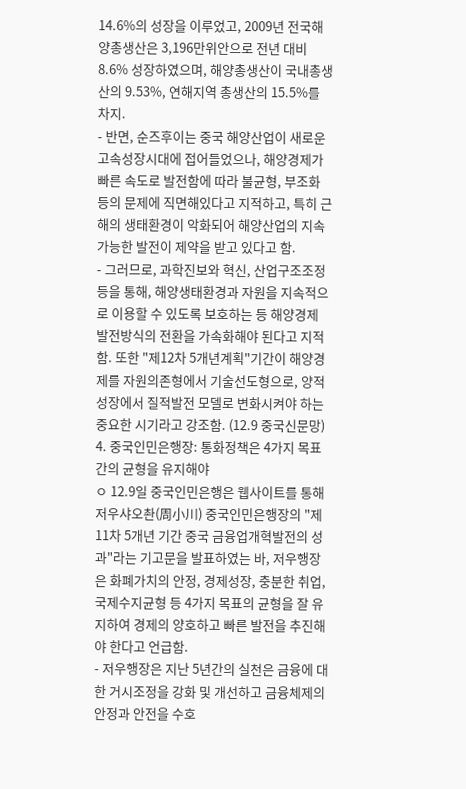14.6%의 성장을 이루었고, 2009년 전국해양총생산은 3,196만위안으로 전년 대비 8.6% 성장하였으며, 해양총생산이 국내총생산의 9.53%, 연해지역 총생산의 15.5%를 차지.
- 반면, 순즈후이는 중국 해양산업이 새로운 고속성장시대에 접어들었으나, 해양경제가 빠른 속도로 발전함에 따라 불균형, 부조화 등의 문제에 직면해있다고 지적하고, 특히 근해의 생태환경이 악화되어 해양산업의 지속가능한 발전이 제약을 받고 있다고 함.
- 그러므로, 과학진보와 혁신, 산업구조조정 등을 통해, 해양생태환경과 자원을 지속적으로 이용할 수 있도록 보호하는 등 해양경제 발전방식의 전환을 가속화해야 된다고 지적함. 또한 "제12차 5개년계획"기간이 해양경제를 자원의존형에서 기술선도형으로, 양적성장에서 질적발전 모델로 변화시켜야 하는 중요한 시기라고 강조함. (12.9 중국신문망)
4. 중국인민은행장: 통화정책은 4가지 목표 간의 균형을 유지해야
ㅇ 12.9일 중국인민은행은 웹사이트를 통해 저우샤오촨(周小川) 중국인민은행장의 "제11차 5개년 기간 중국 금융업개혁발전의 성과"라는 기고문을 발표하였는 바, 저우행장은 화폐가치의 안정, 경제성장, 충분한 취업, 국제수지균형 등 4가지 목표의 균형을 잘 유지하여 경제의 양호하고 빠른 발전을 추진해야 한다고 언급함.
- 저우행장은 지난 5년간의 실천은 금융에 대한 거시조정을 강화 및 개선하고 금융체제의 안정과 안전을 수호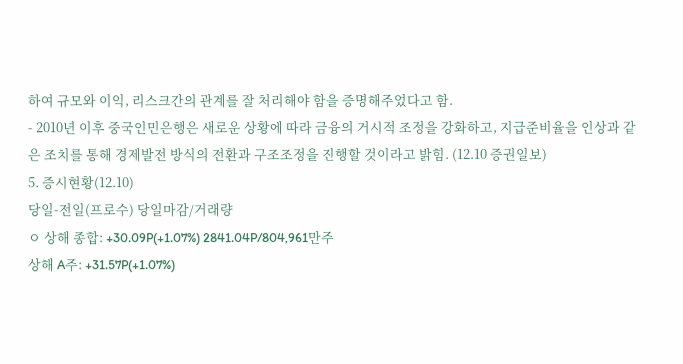하여 규모와 이익, 리스크간의 관계를 잘 처리해야 함을 증명해주었다고 함.
- 2010년 이후 중국인민은행은 새로운 상황에 따라 금융의 거시적 조정을 강화하고, 지급준비율을 인상과 같은 조치를 통해 경제발전 방식의 전환과 구조조정을 진행할 것이라고 밝힘. (12.10 증권일보)
5. 증시현황(12.10)
당일-전일(프로수) 당일마감/거래량
ㅇ 상해 종합: +30.09P(+1.07%) 2841.04P/804,961만주
상해 A주: +31.57P(+1.07%)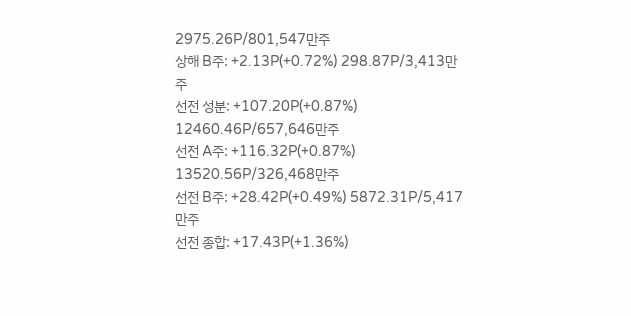2975.26P/801,547만주
상해 B주: +2.13P(+0.72%) 298.87P/3,413만주
선전 성분: +107.20P(+0.87%) 12460.46P/657,646만주
선전 A주: +116.32P(+0.87%) 13520.56P/326,468만주
선전 B주: +28.42P(+0.49%) 5872.31P/5,417만주
선전 종합: +17.43P(+1.36%)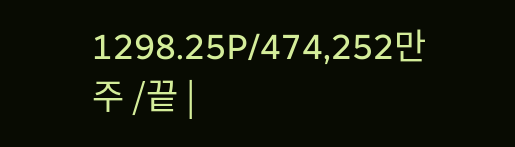1298.25P/474,252만주 /끝 |